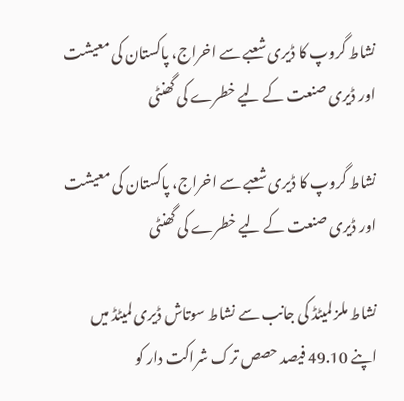نشاط گروپ کا ڈیری شعبے سے اخراج، پاکستان کی معیشت اور ڈیری صنعت کے لیے خطرے کی گھنٹی

نشاط گروپ کا ڈیری شعبے سے اخراج، پاکستان کی معیشت اور ڈیری صنعت کے لیے خطرے کی گھنٹی

نشاط ملز لمیٹڈ کی جانب سے نشاط سوتاش ڈیری لمیٹڈ میں اپنے 49.10 فیصد حصص ترک شراکت دار کو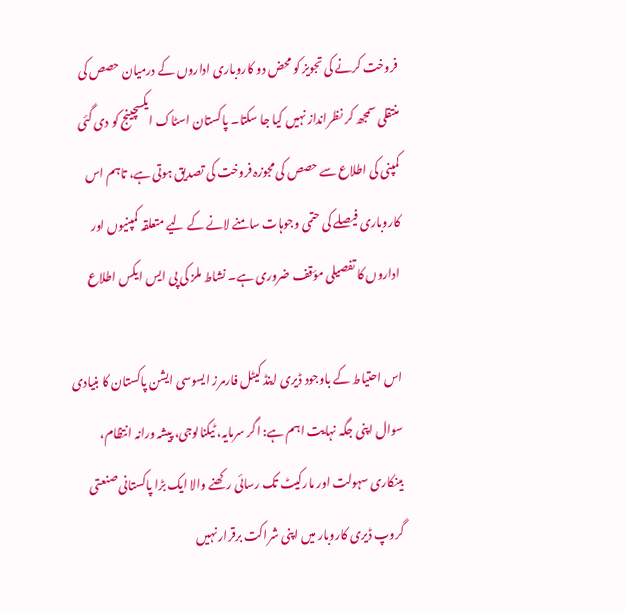فروخت کرنے کی تجویز کو محض دو کاروباری اداروں کے درمیان حصص کی منتقلی سمجھ کر نظرانداز نہیں کیا جا سکتا۔ پاکستان اسٹاک ایکسچینج کو دی گئی کمپنی کی اطلاع سے حصص کی مجوزہ فروخت کی تصدیق ہوتی ہے، تاہم اس کاروباری فیصلے کی حتمی وجوہات سامنے لانے کے لیے متعلقہ کمپنیوں اور اداروں کا تفصیلی مؤقف ضروری ہے۔ نشاط ملز کی پی ایس ایکس اطلاع

اس احتیاط کے باوجود ڈیری اینڈ کیٹل فارمرز ایسوسی ایشن پاکستان کا بنیادی سوال اپنی جگہ نہایت اہم ہے: اگر سرمایہ، ٹیکنالوجی، پیشہ ورانہ انتظام، بینکاری سہولت اور مارکیٹ تک رسائی رکھنے والا ایک بڑا پاکستانی صنعتی گروپ ڈیری کاروبار میں اپنی شراکت برقرار نہیں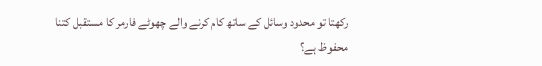رکھتا تو محدود وسائل کے ساتھ کام کرنے والے چھوٹے فارمر کا مستقبل کتنا محفوظ ہے؟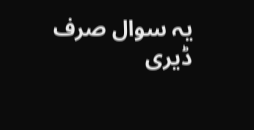یہ سوال صرف ڈیری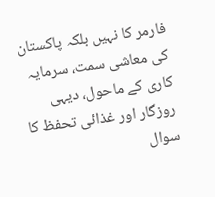فارمر کا نہیں بلکہ پاکستان کی معاشی سمت، سرمایہ کاری کے ماحول، دیہی روزگار اور غذائی تحفظ کا سوال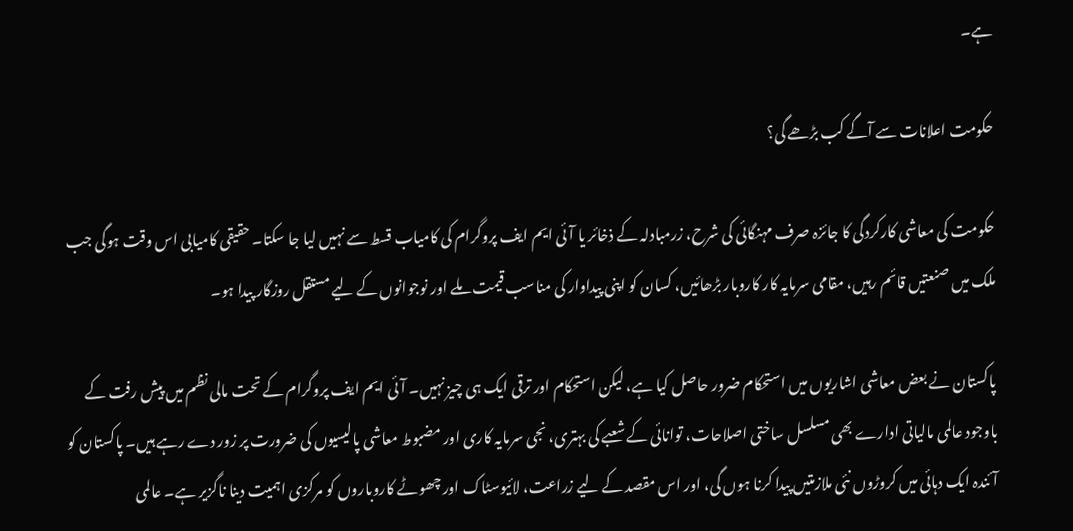ہے۔

حکومت اعلانات سے آگے کب بڑھے گی؟

حکومت کی معاشی کارکردگی کا جائزہ صرف مہنگائی کی شرح، زرمبادلہ کے ذخائر یا آئی ایم ایف پروگرام کی کامیاب قسط سے نہیں لیا جا سکتا۔ حقیقی کامیابی اس وقت ہوگی جب ملک میں صنعتیں قائم رہیں، مقامی سرمایہ کار کاروبار بڑھائیں، کسان کو اپنی پیداوار کی مناسب قیمت ملے اور نوجوانوں کے لیے مستقل روزگار پیدا ہو۔

پاکستان نے بعض معاشی اشاریوں میں استحکام ضرور حاصل کیا ہے، لیکن استحکام اور ترقی ایک ہی چیز نہیں۔ آئی ایم ایف پروگرام کے تحت مالی نظم میں پیش رفت کے باوجود عالمی مالیاتی ادارے بھی مسلسل ساختی اصلاحات، توانائی کے شعبے کی بہتری، نجی سرمایہ کاری اور مضبوط معاشی پالیسیوں کی ضرورت پر زور دے رہے ہیں۔ پاکستان کو آئندہ ایک دہائی میں کروڑوں نئی ملازمتیں پیدا کرنا ہوں گی، اور اس مقصد کے لیے زراعت، لائیوسٹاک اور چھوٹے کاروباروں کو مرکزی اہمیت دینا ناگزیر ہے۔ عالمی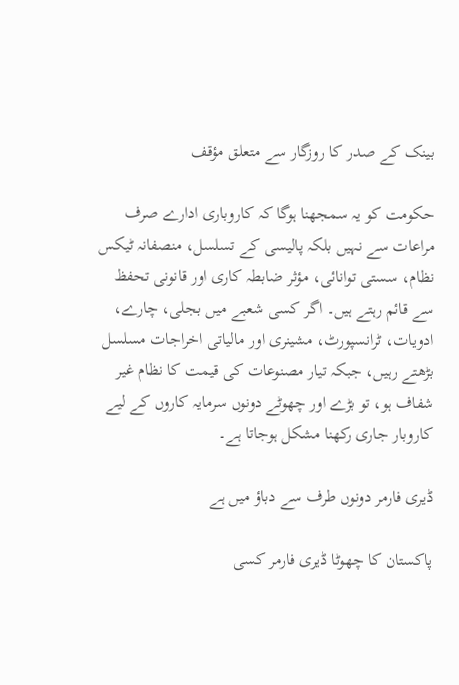بینک کے صدر کا روزگار سے متعلق مؤقف

حکومت کو یہ سمجھنا ہوگا کہ کاروباری ادارے صرف مراعات سے نہیں بلکہ پالیسی کے تسلسل، منصفانہ ٹیکس نظام، سستی توانائی، مؤثر ضابطہ کاری اور قانونی تحفظ سے قائم رہتے ہیں۔ اگر کسی شعبے میں بجلی، چارے، ادویات، ٹرانسپورٹ، مشینری اور مالیاتی اخراجات مسلسل بڑھتے رہیں، جبکہ تیار مصنوعات کی قیمت کا نظام غیر شفاف ہو، تو بڑے اور چھوٹے دونوں سرمایہ کاروں کے لیے کاروبار جاری رکھنا مشکل ہوجاتا ہے۔

ڈیری فارمر دونوں طرف سے دباؤ میں ہے

پاکستان کا چھوٹا ڈیری فارمر کسی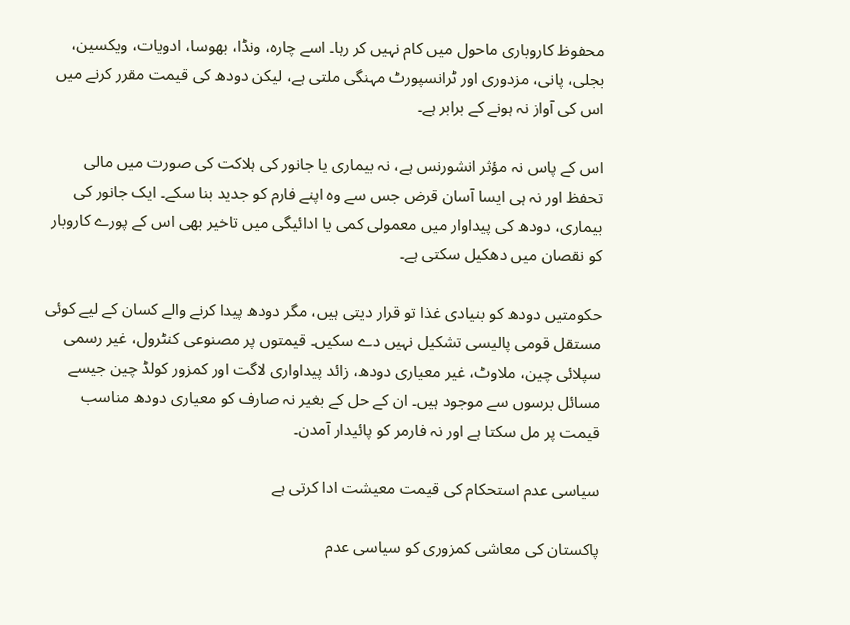محفوظ کاروباری ماحول میں کام نہیں کر رہا۔ اسے چارہ، ونڈا، بھوسا، ادویات، ویکسین، بجلی، پانی، مزدوری اور ٹرانسپورٹ مہنگی ملتی ہے، لیکن دودھ کی قیمت مقرر کرنے میں اس کی آواز نہ ہونے کے برابر ہے۔

اس کے پاس نہ مؤثر انشورنس ہے، نہ بیماری یا جانور کی ہلاکت کی صورت میں مالی تحفظ اور نہ ہی ایسا آسان قرض جس سے وہ اپنے فارم کو جدید بنا سکے۔ ایک جانور کی بیماری، دودھ کی پیداوار میں معمولی کمی یا ادائیگی میں تاخیر بھی اس کے پورے کاروبار کو نقصان میں دھکیل سکتی ہے۔

حکومتیں دودھ کو بنیادی غذا تو قرار دیتی ہیں، مگر دودھ پیدا کرنے والے کسان کے لیے کوئی مستقل قومی پالیسی تشکیل نہیں دے سکیں۔ قیمتوں پر مصنوعی کنٹرول، غیر رسمی سپلائی چین، ملاوٹ، غیر معیاری دودھ، زائد پیداواری لاگت اور کمزور کولڈ چین جیسے مسائل برسوں سے موجود ہیں۔ ان کے حل کے بغیر نہ صارف کو معیاری دودھ مناسب قیمت پر مل سکتا ہے اور نہ فارمر کو پائیدار آمدن۔

سیاسی عدم استحکام کی قیمت معیشت ادا کرتی ہے

پاکستان کی معاشی کمزوری کو سیاسی عدم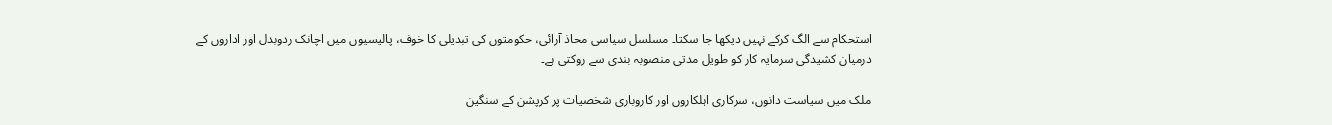استحکام سے الگ کرکے نہیں دیکھا جا سکتا۔ مسلسل سیاسی محاذ آرائی، حکومتوں کی تبدیلی کا خوف، پالیسیوں میں اچانک ردوبدل اور اداروں کے درمیان کشیدگی سرمایہ کار کو طویل مدتی منصوبہ بندی سے روکتی ہے۔

ملک میں سیاست دانوں، سرکاری اہلکاروں اور کاروباری شخصیات پر کرپشن کے سنگین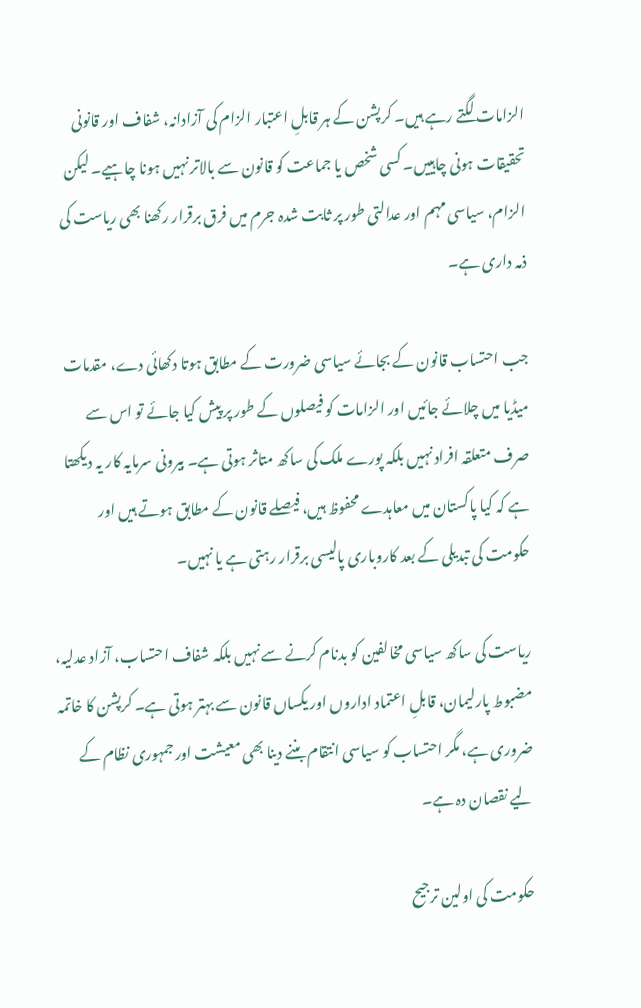الزامات لگتے رہے ہیں۔ کرپشن کے ہر قابلِ اعتبار الزام کی آزادانہ، شفاف اور قانونی تحقیقات ہونی چاہییں۔ کسی شخص یا جماعت کو قانون سے بالاتر نہیں ہونا چاہیے۔ لیکن الزام، سیاسی مہم اور عدالتی طور پر ثابت شدہ جرم میں فرق برقرار رکھنا بھی ریاست کی ذمہ داری ہے۔

جب احتساب قانون کے بجائے سیاسی ضرورت کے مطابق ہوتا دکھائی دے، مقدمات میڈیا میں چلائے جائیں اور الزامات کو فیصلوں کے طور پر پیش کیا جائے تو اس سے صرف متعلقہ افراد نہیں بلکہ پورے ملک کی ساکھ متاثر ہوتی ہے۔ بیرونی سرمایہ کار یہ دیکھتا ہے کہ کیا پاکستان میں معاہدے محفوظ ہیں، فیصلے قانون کے مطابق ہوتے ہیں اور حکومت کی تبدیلی کے بعد کاروباری پالیسی برقرار رہتی ہے یا نہیں۔

ریاست کی ساکھ سیاسی مخالفین کو بدنام کرنے سے نہیں بلکہ شفاف احتساب، آزاد عدلیہ، مضبوط پارلیمان، قابلِ اعتماد اداروں اور یکساں قانون سے بہتر ہوتی ہے۔ کرپشن کا خاتمہ ضروری ہے، مگر احتساب کو سیاسی انتقام بننے دینا بھی معیشت اور جمہوری نظام کے لیے نقصان دہ ہے۔

حکومت کی اولین ترجیح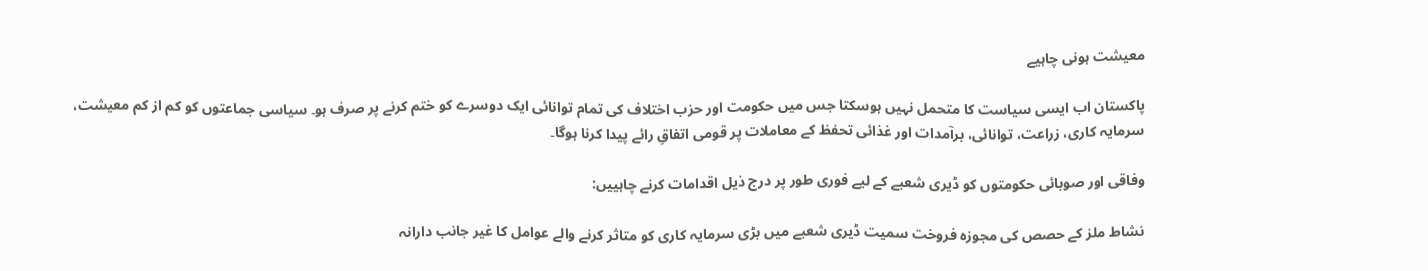معیشت ہونی چاہیے

پاکستان اب ایسی سیاست کا متحمل نہیں ہوسکتا جس میں حکومت اور حزب اختلاف کی تمام توانائی ایک دوسرے کو ختم کرنے پر صرف ہو۔ سیاسی جماعتوں کو کم از کم معیشت، سرمایہ کاری، زراعت، توانائی، برآمدات اور غذائی تحفظ کے معاملات پر قومی اتفاقِ رائے پیدا کرنا ہوگا۔

وفاقی اور صوبائی حکومتوں کو ڈیری شعبے کے لیے فوری طور پر درج ذیل اقدامات کرنے چاہییں:

نشاط ملز کے حصص کی مجوزہ فروخت سمیت ڈیری شعبے میں بڑی سرمایہ کاری کو متاثر کرنے والے عوامل کا غیر جانب دارانہ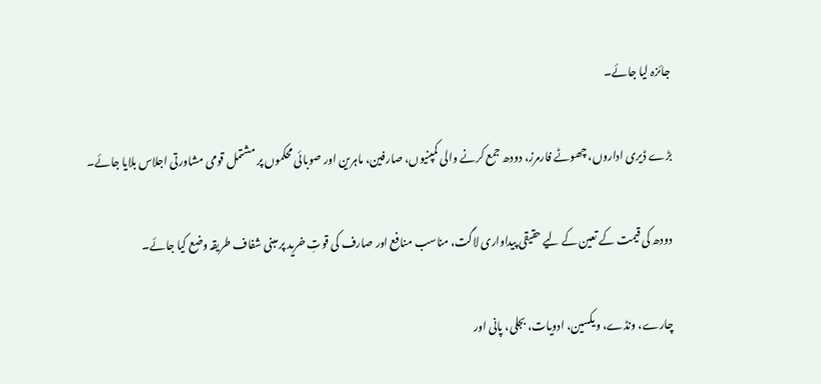جائزہ لیا جائے۔

بڑے ڈیری اداروں، چھوٹے فارمرز، دودھ جمع کرنے والی کمپنیوں، صارفین، ماہرین اور صوبائی محکموں پر مشتمل قومی مشاورتی اجلاس بلایا جائے۔

دودھ کی قیمت کے تعین کے لیے حقیقی پیداواری لاگت، مناسب منافع اور صارف کی قوتِ خرید پر مبنی شفاف طریقہ وضع کیا جائے۔

چارے، ونڈے، ویکسین، ادویات، بجلی، پانی اور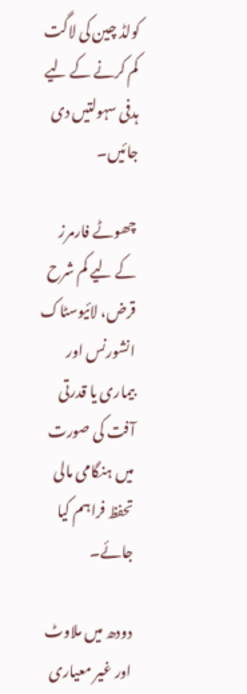کولڈ چین کی لاگت کم کرنے کے لیے ہدفی سہولتیں دی جائیں۔

چھوٹے فارمرز کے لیے کم شرح قرض، لائیوسٹاک انشورنس اور بیماری یا قدرتی آفت کی صورت میں ہنگامی مالی تحفظ فراہم کیا جائے۔

دودھ میں ملاوٹ اور غیر معیاری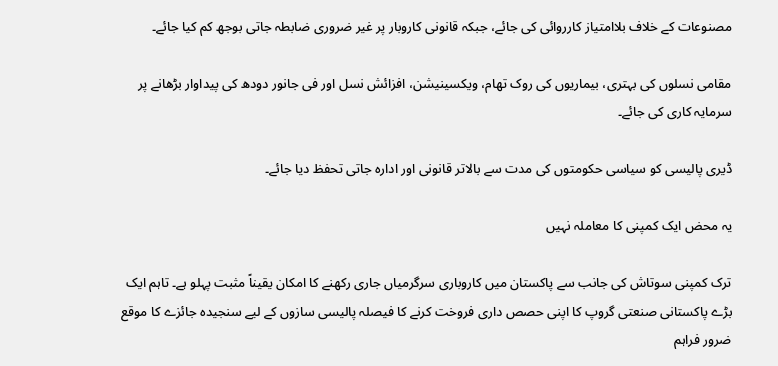مصنوعات کے خلاف بلاامتیاز کارروائی کی جائے، جبکہ قانونی کاروبار پر غیر ضروری ضابطہ جاتی بوجھ کم کیا جائے۔

مقامی نسلوں کی بہتری، بیماریوں کی روک تھام، ویکسینیشن، افزائش نسل اور فی جانور دودھ کی پیداوار بڑھانے پر سرمایہ کاری کی جائے۔

ڈیری پالیسی کو سیاسی حکومتوں کی مدت سے بالاتر قانونی اور ادارہ جاتی تحفظ دیا جائے۔

یہ محض ایک کمپنی کا معاملہ نہیں

ترک کمپنی سوتاش کی جانب سے پاکستان میں کاروباری سرگرمیاں جاری رکھنے کا امکان یقیناً مثبت پہلو ہے۔ تاہم ایک بڑے پاکستانی صنعتی گروپ کا اپنی حصص داری فروخت کرنے کا فیصلہ پالیسی سازوں کے لیے سنجیدہ جائزے کا موقع ضرور فراہم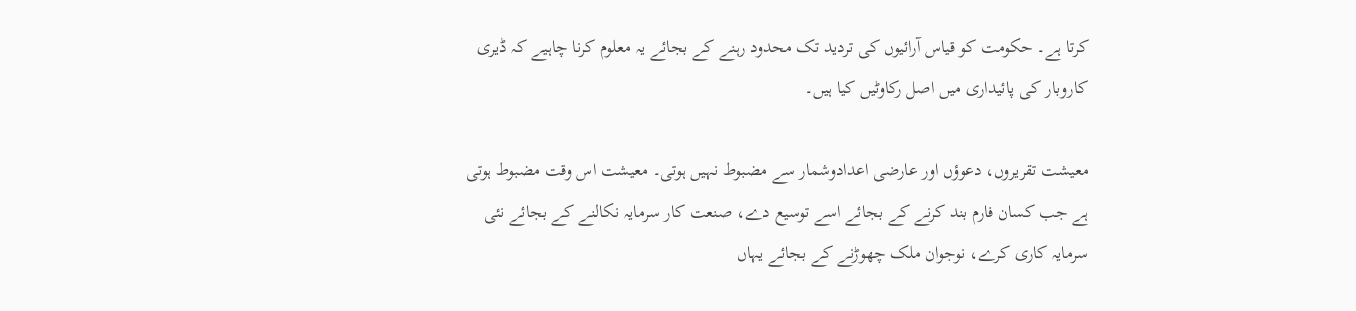کرتا ہے۔ حکومت کو قیاس آرائیوں کی تردید تک محدود رہنے کے بجائے یہ معلوم کرنا چاہیے کہ ڈیری کاروبار کی پائیداری میں اصل رکاوٹیں کیا ہیں۔

معیشت تقریروں، دعوؤں اور عارضی اعدادوشمار سے مضبوط نہیں ہوتی۔ معیشت اس وقت مضبوط ہوتی ہے جب کسان فارم بند کرنے کے بجائے اسے توسیع دے، صنعت کار سرمایہ نکالنے کے بجائے نئی سرمایہ کاری کرے، نوجوان ملک چھوڑنے کے بجائے یہاں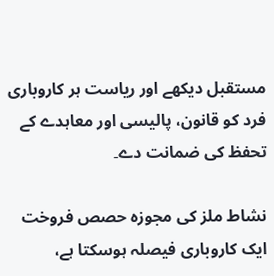مستقبل دیکھے اور ریاست ہر کاروباری فرد کو قانون، پالیسی اور معاہدے کے تحفظ کی ضمانت دے۔

نشاط ملز کی مجوزہ حصص فروخت ایک کاروباری فیصلہ ہوسکتا ہے،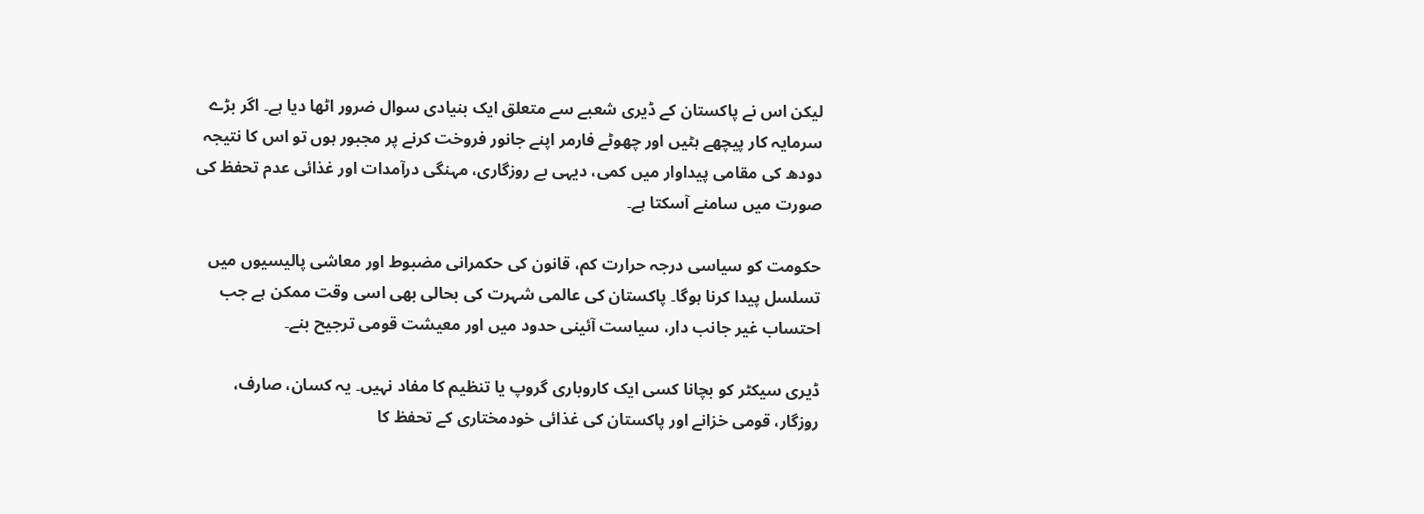لیکن اس نے پاکستان کے ڈیری شعبے سے متعلق ایک بنیادی سوال ضرور اٹھا دیا ہے۔ اگر بڑے سرمایہ کار پیچھے ہٹیں اور چھوٹے فارمر اپنے جانور فروخت کرنے پر مجبور ہوں تو اس کا نتیجہ دودھ کی مقامی پیداوار میں کمی، دیہی بے روزگاری، مہنگی درآمدات اور غذائی عدم تحفظ کی صورت میں سامنے آسکتا ہے۔

حکومت کو سیاسی درجہ حرارت کم، قانون کی حکمرانی مضبوط اور معاشی پالیسیوں میں تسلسل پیدا کرنا ہوگا۔ پاکستان کی عالمی شہرت کی بحالی بھی اسی وقت ممکن ہے جب احتساب غیر جانب دار، سیاست آئینی حدود میں اور معیشت قومی ترجیح بنے۔

ڈیری سیکٹر کو بچانا کسی ایک کاروباری گروپ یا تنظیم کا مفاد نہیں۔ یہ کسان، صارف، روزگار، قومی خزانے اور پاکستان کی غذائی خودمختاری کے تحفظ کا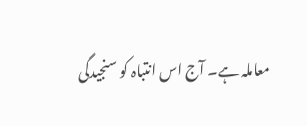معاملہ ہے۔ آج اس انتباہ کو سنجیدگی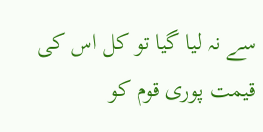سے نہ لیا گیا تو کل اس کی قیمت پوری قوم کو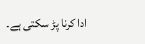ادا کرنا پڑ سکتی ہے۔